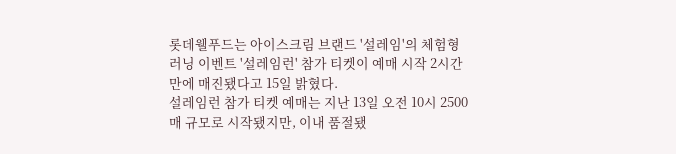롯데웰푸드는 아이스크림 브랜드 '설레임'의 체험형 러닝 이벤트 '설레임런' 참가 티켓이 예매 시작 2시간 만에 매진됐다고 15일 밝혔다.
설레임런 참가 티켓 예매는 지난 13일 오전 10시 2500매 규모로 시작됐지만, 이내 품절됐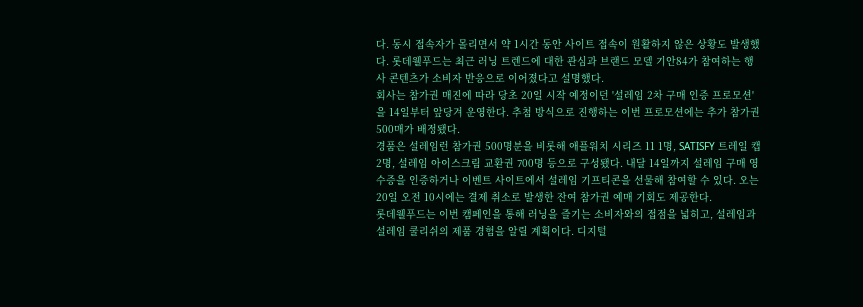다. 동시 접속자가 몰리면서 약 1시간 동안 사이트 접속이 원활하지 않은 상황도 발생했다. 롯데웰푸드는 최근 러닝 트렌드에 대한 관심과 브랜드 모델 기안84가 참여하는 행사 콘텐츠가 소비자 반응으로 이어졌다고 설명했다.
회사는 참가권 매진에 따라 당초 20일 시작 예정이던 '설레임 2차 구매 인증 프로모션'을 14일부터 앞당겨 운영한다. 추첨 방식으로 진행하는 이번 프로모션에는 추가 참가권 500매가 배정됐다.
경품은 설레임런 참가권 500명분을 비롯해 애플워치 시리즈 11 1명, SATISFY 트레일 캡 2명, 설레임 아이스크림 교환권 700명 등으로 구성됐다. 내달 14일까지 설레임 구매 영수증을 인증하거나 이벤트 사이트에서 설레임 기프티콘을 선물해 참여할 수 있다. 오는 20일 오전 10시에는 결제 취소로 발생한 잔여 참가권 예매 기회도 제공한다.
롯데웰푸드는 이번 캠페인을 통해 러닝을 즐기는 소비자와의 접점을 넓히고, 설레임과 설레임 쿨리쉬의 제품 경험을 알릴 계획이다. 디지털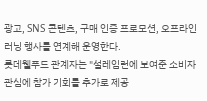광고, SNS 콘텐츠, 구매 인증 프로모션, 오프라인 러닝 행사를 연계해 운영한다.
롯데웰푸드 관계자는 "설레임런에 보여준 소비자 관심에 참가 기회를 추가로 제공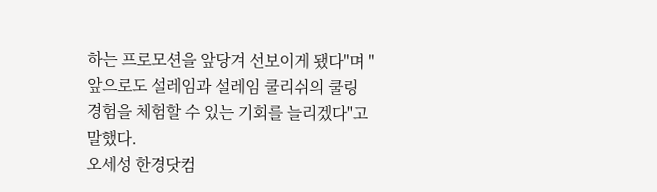하는 프로모션을 앞당겨 선보이게 됐다"며 "앞으로도 설레임과 설레임 쿨리쉬의 쿨링 경험을 체험할 수 있는 기회를 늘리겠다"고 말했다.
오세성 한경닷컴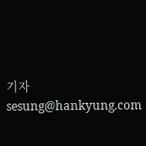기자 sesung@hankyung.com